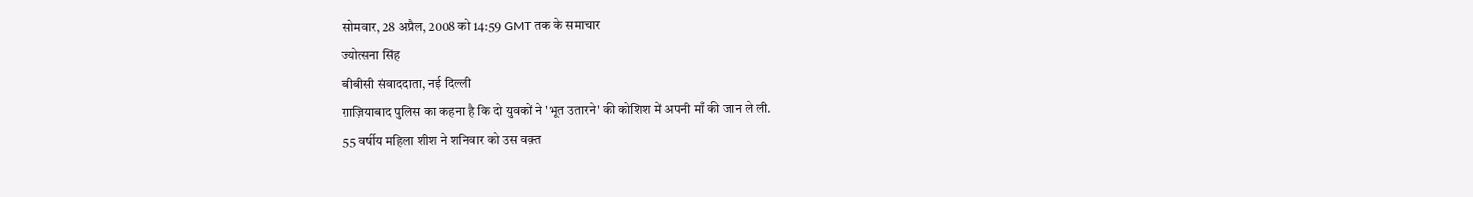सोमवार, 28 अप्रैल, 2008 को 14:59 GMT तक के समाचार
ज्योत्सना सिंह
बीबीसी संवाददाता, नई दिल्ली
ग़ाज़ियाबाद पुलिस का कहना है कि दो युवकों ने 'भूत उतारने' की कोशिश में अपनी माँ की जान ले ली.
55 वर्षीय महिला शीश ने शनिवार को उस वक़्त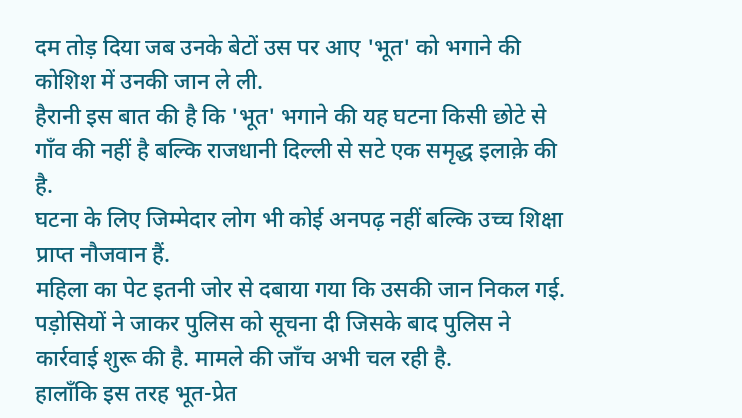दम तोड़ दिया जब उनके बेटों उस पर आए 'भूत' को भगाने की कोशिश में उनकी जान ले ली.
हैरानी इस बात की है कि 'भूत' भगाने की यह घटना किसी छोटे से गाँव की नहीं है बल्कि राजधानी दिल्ली से सटे एक समृद्ध इलाक़े की है.
घटना के लिए जिम्मेदार लोग भी कोई अनपढ़ नहीं बल्कि उच्च शिक्षा प्राप्त नौजवान हैं.
महिला का पेट इतनी जोर से दबाया गया कि उसकी जान निकल गई.
पड़ोसियों ने जाकर पुलिस को सूचना दी जिसके बाद पुलिस ने कार्रवाई शुरू की है. मामले की जाँच अभी चल रही है.
हालाँकि इस तरह भूत-प्रेत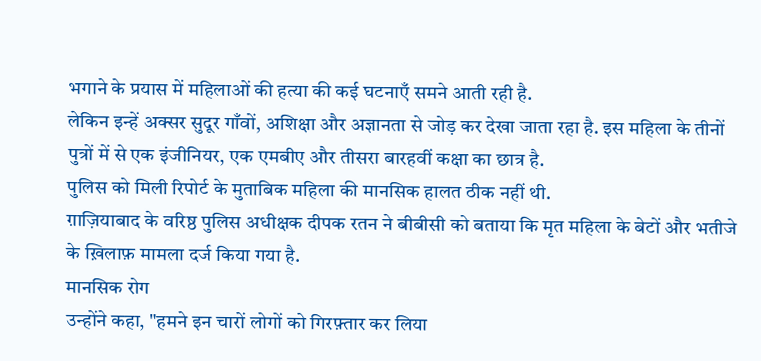भगाने के प्रयास में महिलाओं की हत्या की कई घटनाएँ समने आती रही है.
लेकिन इन्हें अक्सर सुदूर गाँवों, अशिक्षा और अज्ञानता से जोड़ कर देखा जाता रहा है. इस महिला के तीनों पुत्रों में से एक इंजीनियर, एक एमबीए और तीसरा बारहवीं कक्षा का छात्र है.
पुलिस को मिली रिपोर्ट के मुताबिक महिला की मानसिक हालत ठीक नहीं थी.
ग़ाज़ियाबाद के वरिष्ठ पुलिस अधीक्षक दीपक रतन ने बीबीसी को बताया कि मृत महिला के बेटों और भतीजे के ख़िलाफ़ मामला दर्ज किया गया है.
मानसिक रोग
उन्होंने कहा, "हमने इन चारों लोगों को गिरफ़्तार कर लिया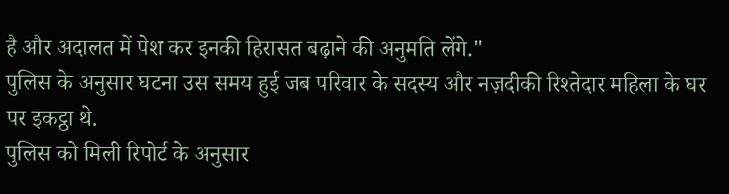है और अदालत में पेश कर इनकी हिरासत बढ़ाने की अनुमति लेंगे."
पुलिस के अनुसार घटना उस समय हुई जब परिवार के सदस्य और नज़दीकी रिश्तेदार महिला के घर पर इकट्ठा थे.
पुलिस को मिली रिपोर्ट के अनुसार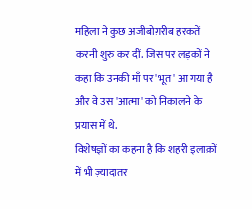महिला ने कुछ अजीबोग़रीब हरकतें करनी शुरु कर दीं. जिस पर लड़कों ने कहा कि उनकी माँ पर 'भूत' आ गया है और वे उस 'आत्मा' को निकालने के प्रयास में थे.
विशेषज्ञों का कहना है कि शहरी इलाक़ों में भी ज़्यादातर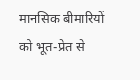मानसिक बीमारियों को भूत-प्रेत से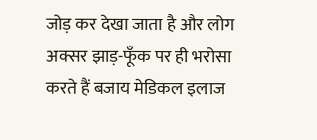जोड़ कर देखा जाता है और लोग अक्सर झाड़-फूँक पर ही भरोसा करते हैं बजाय मेडिकल इलाज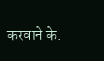करवाने के.